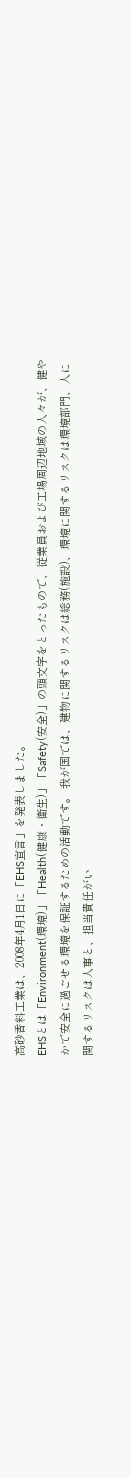高砂香料工業は、2008年4月1日に「EHS宣言」を発表しました。
EHSとは「Environment(環境)」「Health(健康・衛生)」「Safety(安全)」の頭文字をとったもので、従業員および工場周辺地域の人々が、健やかで安全に過ごせる環境を保証するための活動です。 我が国では、建物に関するリスクは総務(施設)、環境に関するリスクは環境部門、人に関するリスクは人事と、担当責任がい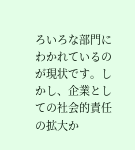ろいろな部門にわかれているのが現状です。しかし、企業としての社会的責任の拡大か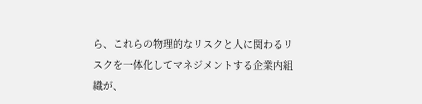ら、これらの物理的なリスクと人に関わるリスクを一体化してマネジメントする企業内組織が、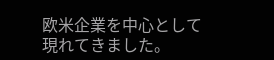欧米企業を中心として現れてきました。